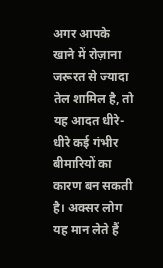अगर आपके खाने में रोज़ाना जरूरत से ज्यादा तेल शामिल है, तो यह आदत धीरे-धीरे कई गंभीर बीमारियों का कारण बन सकती है। अक्सर लोग यह मान लेते हैं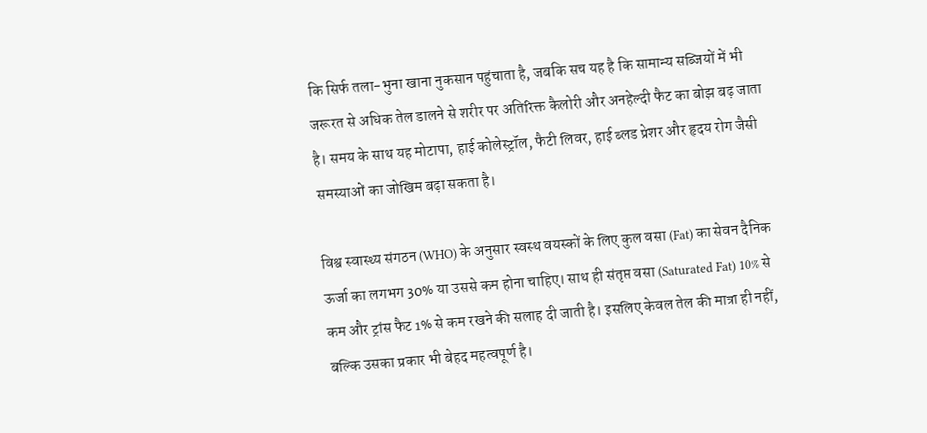कि सिर्फ तला-भुना खाना नुकसान पहुंचाता है, जबकि सच यह है कि सामान्य सब्जियों में भी जरूरत से अधिक तेल डालने से शरीर पर अतिरिक्त कैलोरी और अनहेल्दी फैट का बोझ बढ़ जाता है। समय के साथ यह मोटापा, हाई कोलेस्ट्रॉल, फैटी लिवर, हाई ब्लड प्रेशर और हृदय रोग जैसी समस्याओं का जोखिम बढ़ा सकता है।

विश्व स्वास्थ्य संगठन (WHO) के अनुसार स्वस्थ वयस्कों के लिए कुल वसा (Fat) का सेवन दैनिक ऊर्जा का लगभग 30% या उससे कम होना चाहिए। साथ ही संतृप्त वसा (Saturated Fat) 10% से कम और ट्रांस फैट 1% से कम रखने की सलाह दी जाती है। इसलिए केवल तेल की मात्रा ही नहीं, बल्कि उसका प्रकार भी बेहद महत्वपूर्ण है।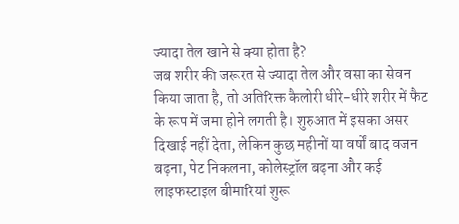ज्यादा तेल खाने से क्या होता है?
जब शरीर की जरूरत से ज्यादा तेल और वसा का सेवन किया जाता है, तो अतिरिक्त कैलोरी धीरे-धीरे शरीर में फैट के रूप में जमा होने लगती है। शुरुआत में इसका असर दिखाई नहीं देता, लेकिन कुछ महीनों या वर्षों बाद वजन बढ़ना, पेट निकलना, कोलेस्ट्रॉल बढ़ना और कई लाइफस्टाइल बीमारियां शुरू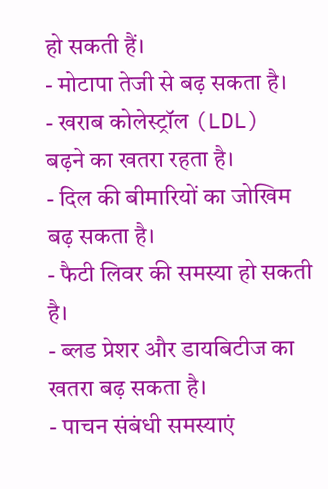हो सकती हैं।
- मोटापा तेजी से बढ़ सकता है।
- खराब कोलेस्ट्रॉल (LDL) बढ़ने का खतरा रहता है।
- दिल की बीमारियों का जोखिम बढ़ सकता है।
- फैटी लिवर की समस्या हो सकती है।
- ब्लड प्रेशर और डायबिटीज का खतरा बढ़ सकता है।
- पाचन संबंधी समस्याएं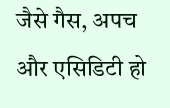जैसे गैस, अपच और एसिडिटी हो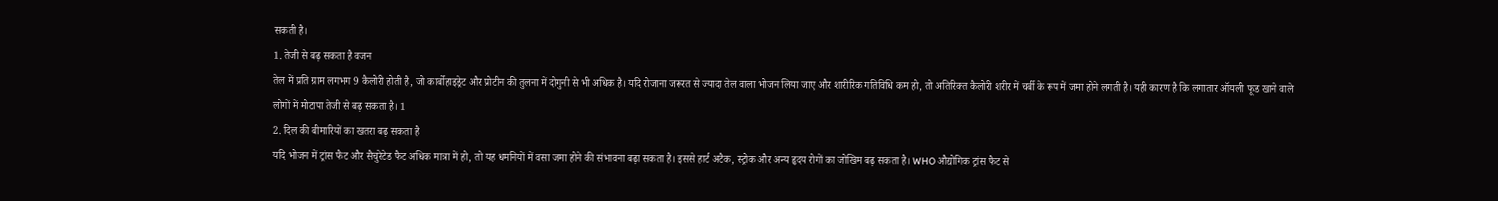सकती है।
1. तेजी से बढ़ सकता है वजन
तेल में प्रति ग्राम लगभग 9 कैलोरी होती है, जो कार्बोहाइड्रेट और प्रोटीन की तुलना में दोगुनी से भी अधिक है। यदि रोजाना जरूरत से ज्यादा तेल वाला भोजन लिया जाए और शारीरिक गतिविधि कम हो, तो अतिरिक्त कैलोरी शरीर में चर्बी के रूप में जमा होने लगती है। यही कारण है कि लगातार ऑयली फूड खाने वाले लोगों में मोटापा तेजी से बढ़ सकता है। 1
2. दिल की बीमारियों का खतरा बढ़ सकता है
यदि भोजन में ट्रांस फैट और सैचुरेटेड फैट अधिक मात्रा में हो, तो यह धमनियों में वसा जमा होने की संभावना बढ़ा सकता है। इससे हार्ट अटैक, स्ट्रोक और अन्य हृदय रोगों का जोखिम बढ़ सकता है। WHO औद्योगिक ट्रांस फैट से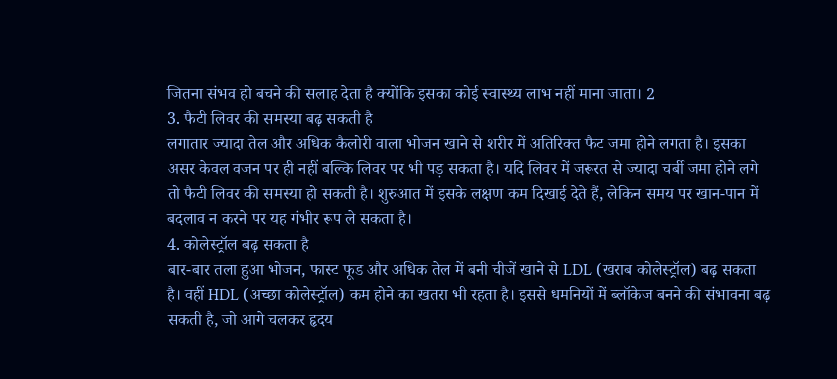जितना संभव हो बचने की सलाह देता है क्योंकि इसका कोई स्वास्थ्य लाभ नहीं माना जाता। 2
3. फैटी लिवर की समस्या बढ़ सकती है
लगातार ज्यादा तेल और अधिक कैलोरी वाला भोजन खाने से शरीर में अतिरिक्त फैट जमा होने लगता है। इसका असर केवल वजन पर ही नहीं बल्कि लिवर पर भी पड़ सकता है। यदि लिवर में जरूरत से ज्यादा चर्बी जमा होने लगे तो फैटी लिवर की समस्या हो सकती है। शुरुआत में इसके लक्षण कम दिखाई देते हैं, लेकिन समय पर खान-पान में बदलाव न करने पर यह गंभीर रूप ले सकता है।
4. कोलेस्ट्रॉल बढ़ सकता है
बार-बार तला हुआ भोजन, फास्ट फूड और अधिक तेल में बनी चीजें खाने से LDL (खराब कोलेस्ट्रॉल) बढ़ सकता है। वहीं HDL (अच्छा कोलेस्ट्रॉल) कम होने का खतरा भी रहता है। इससे धमनियों में ब्लॉकेज बनने की संभावना बढ़ सकती है, जो आगे चलकर हृदय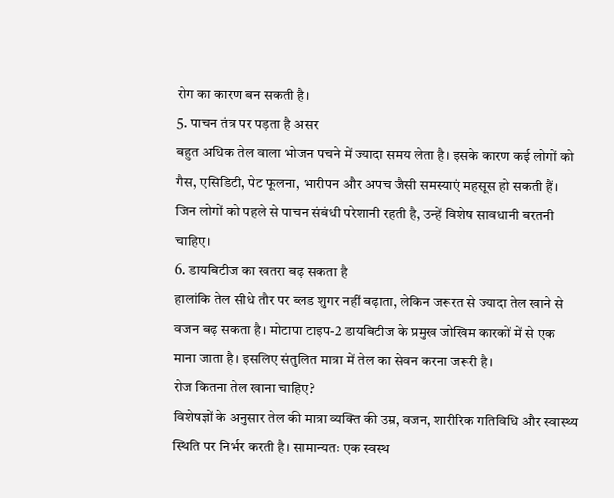रोग का कारण बन सकती है।
5. पाचन तंत्र पर पड़ता है असर
बहुत अधिक तेल वाला भोजन पचने में ज्यादा समय लेता है। इसके कारण कई लोगों को गैस, एसिडिटी, पेट फूलना, भारीपन और अपच जैसी समस्याएं महसूस हो सकती हैं। जिन लोगों को पहले से पाचन संबंधी परेशानी रहती है, उन्हें विशेष सावधानी बरतनी चाहिए।
6. डायबिटीज का खतरा बढ़ सकता है
हालांकि तेल सीधे तौर पर ब्लड शुगर नहीं बढ़ाता, लेकिन जरूरत से ज्यादा तेल खाने से वजन बढ़ सकता है। मोटापा टाइप-2 डायबिटीज के प्रमुख जोखिम कारकों में से एक माना जाता है। इसलिए संतुलित मात्रा में तेल का सेवन करना जरूरी है।
रोज कितना तेल खाना चाहिए?
विशेषज्ञों के अनुसार तेल की मात्रा व्यक्ति की उम्र, वजन, शारीरिक गतिविधि और स्वास्थ्य स्थिति पर निर्भर करती है। सामान्यतः एक स्वस्थ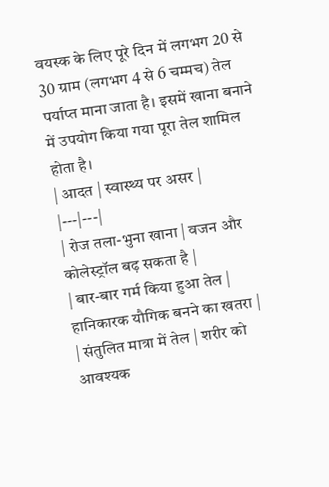वयस्क के लिए पूरे दिन में लगभग 20 से 30 ग्राम (लगभग 4 से 6 चम्मच) तेल पर्याप्त माना जाता है। इसमें खाना बनाने में उपयोग किया गया पूरा तेल शामिल होता है।
| आदत | स्वास्थ्य पर असर |
|---|---|
| रोज तला-भुना खाना | वजन और कोलेस्ट्रॉल बढ़ सकता है |
| बार-बार गर्म किया हुआ तेल | हानिकारक यौगिक बनने का खतरा |
| संतुलित मात्रा में तेल | शरीर को आवश्यक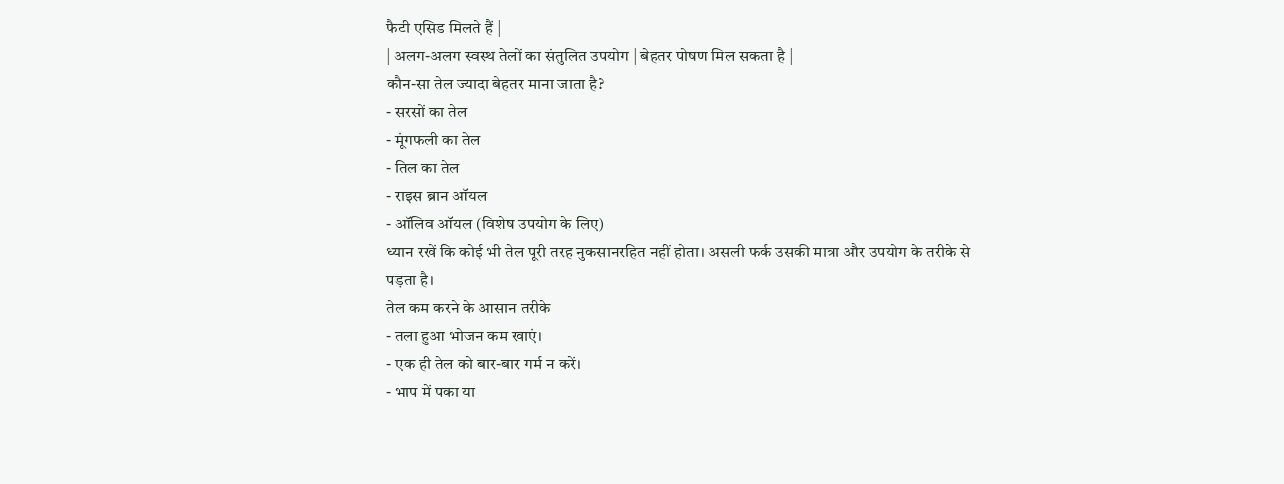फैटी एसिड मिलते हैं |
| अलग-अलग स्वस्थ तेलों का संतुलित उपयोग | बेहतर पोषण मिल सकता है |
कौन-सा तेल ज्यादा बेहतर माना जाता है?
- सरसों का तेल
- मूंगफली का तेल
- तिल का तेल
- राइस ब्रान ऑयल
- ऑलिव ऑयल (विशेष उपयोग के लिए)
ध्यान रखें कि कोई भी तेल पूरी तरह नुकसानरहित नहीं होता। असली फर्क उसकी मात्रा और उपयोग के तरीके से पड़ता है।
तेल कम करने के आसान तरीके
- तला हुआ भोजन कम खाएं।
- एक ही तेल को बार-बार गर्म न करें।
- भाप में पका या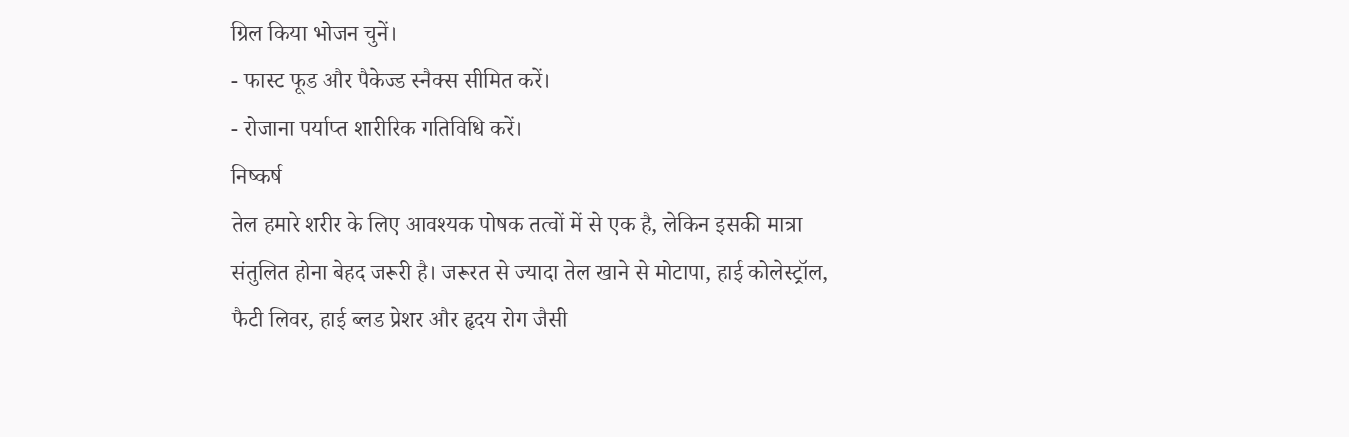ग्रिल किया भोजन चुनें।
- फास्ट फूड और पैकेज्ड स्नैक्स सीमित करें।
- रोजाना पर्याप्त शारीरिक गतिविधि करें।
निष्कर्ष
तेल हमारे शरीर के लिए आवश्यक पोषक तत्वों में से एक है, लेकिन इसकी मात्रा संतुलित होना बेहद जरूरी है। जरूरत से ज्यादा तेल खाने से मोटापा, हाई कोलेस्ट्रॉल, फैटी लिवर, हाई ब्लड प्रेशर और हृदय रोग जैसी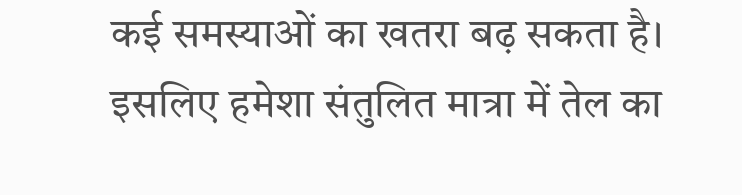कई समस्याओं का खतरा बढ़ सकता है। इसलिए हमेशा संतुलित मात्रा में तेल का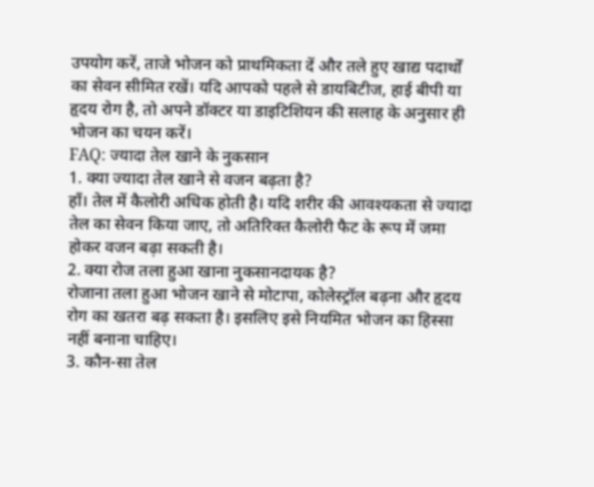उपयोग करें, ताजे भोजन को प्राथमिकता दें और तले हुए खाद्य पदार्थों का सेवन सीमित रखें। यदि आपको पहले से डायबिटीज, हाई बीपी या हृदय रोग है, तो अपने डॉक्टर या डाइटिशियन की सलाह के अनुसार ही भोजन का चयन करें।
FAQ: ज्यादा तेल खाने के नुकसान
1. क्या ज्यादा तेल खाने से वजन बढ़ता है?
हाँ। तेल में कैलोरी अधिक होती है। यदि शरीर की आवश्यकता से ज्यादा तेल का सेवन किया जाए, तो अतिरिक्त कैलोरी फैट के रूप में जमा होकर वजन बढ़ा सकती है।
2. क्या रोज तला हुआ खाना नुकसानदायक है?
रोजाना तला हुआ भोजन खाने से मोटापा, कोलेस्ट्रॉल बढ़ना और हृदय रोग का खतरा बढ़ सकता है। इसलिए इसे नियमित भोजन का हिस्सा नहीं बनाना चाहिए।
3. कौन-सा तेल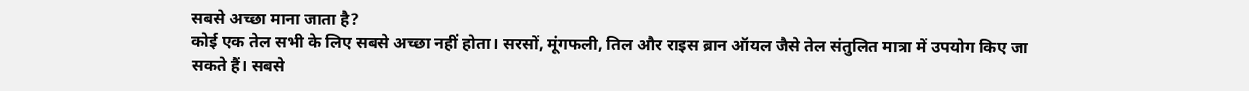सबसे अच्छा माना जाता है?
कोई एक तेल सभी के लिए सबसे अच्छा नहीं होता। सरसों, मूंगफली, तिल और राइस ब्रान ऑयल जैसे तेल संतुलित मात्रा में उपयोग किए जा सकते हैं। सबसे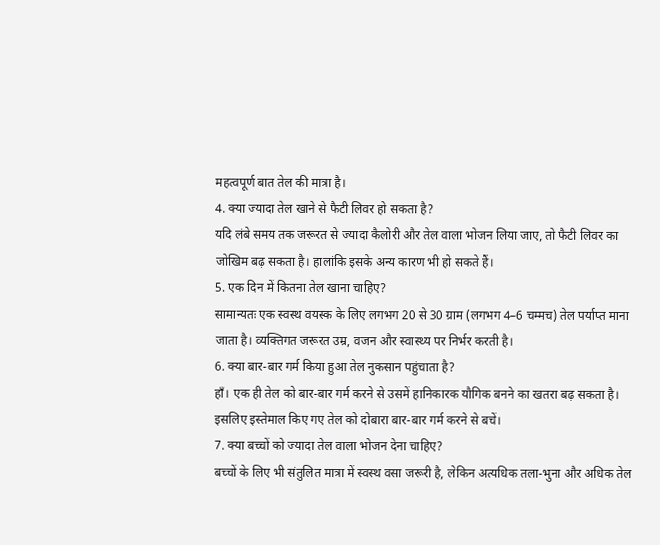महत्वपूर्ण बात तेल की मात्रा है।
4. क्या ज्यादा तेल खाने से फैटी लिवर हो सकता है?
यदि लंबे समय तक जरूरत से ज्यादा कैलोरी और तेल वाला भोजन लिया जाए, तो फैटी लिवर का जोखिम बढ़ सकता है। हालांकि इसके अन्य कारण भी हो सकते हैं।
5. एक दिन में कितना तेल खाना चाहिए?
सामान्यतः एक स्वस्थ वयस्क के लिए लगभग 20 से 30 ग्राम (लगभग 4–6 चम्मच) तेल पर्याप्त माना जाता है। व्यक्तिगत जरूरत उम्र, वजन और स्वास्थ्य पर निर्भर करती है।
6. क्या बार-बार गर्म किया हुआ तेल नुकसान पहुंचाता है?
हाँ। एक ही तेल को बार-बार गर्म करने से उसमें हानिकारक यौगिक बनने का खतरा बढ़ सकता है। इसलिए इस्तेमाल किए गए तेल को दोबारा बार-बार गर्म करने से बचें।
7. क्या बच्चों को ज्यादा तेल वाला भोजन देना चाहिए?
बच्चों के लिए भी संतुलित मात्रा में स्वस्थ वसा जरूरी है, लेकिन अत्यधिक तला-भुना और अधिक तेल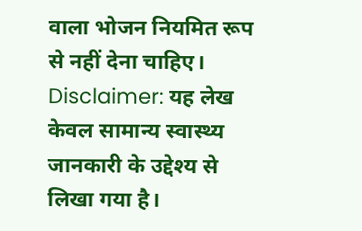वाला भोजन नियमित रूप से नहीं देना चाहिए।
Disclaimer: यह लेख केवल सामान्य स्वास्थ्य जानकारी के उद्देश्य से लिखा गया है।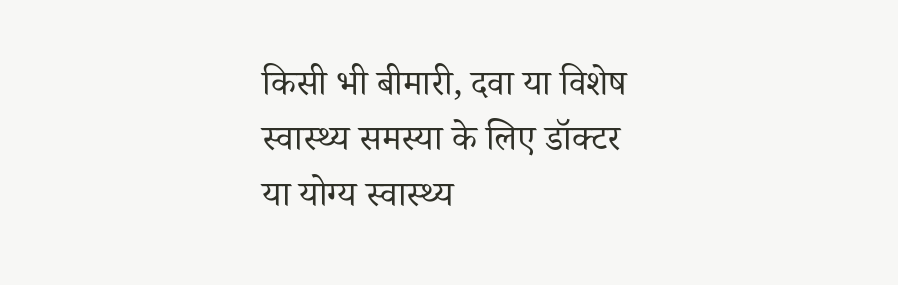किसी भी बीमारी, दवा या विशेष स्वास्थ्य समस्या के लिए डॉक्टर या योग्य स्वास्थ्य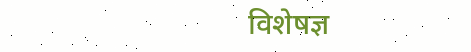विशेषज्ञ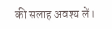की सलाह अवश्य लें।